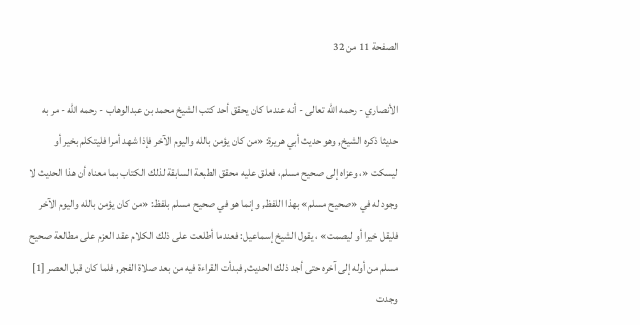الصفحة 11 من 32

الأنصاري - رحمه الله تعالى - أنه عندما كان يحقق أحد كتب الشيخ محمد بن عبدالوهاب - رحمه الله - مر به حديثا ذكره الشيخ, وهو حديث أبي هريرة: «من كان يؤمن بالله واليوم الآخر فإذا شهد أمرا فليتكلم بخير أو ليسكت «، وعزاه إلى صحيح مسلم، فعلق عليه محقق الطبعة السابقة لذلك الكتاب بما معناه أن هذا الحديث لا وجود له في «صحيح مسلم» بهذا اللفظ, وإنما هو في صحيح مسلم بلفظ: «من كان يؤمن بالله واليوم الآخر فليقل خيرا أو ليصمت» ، يقول الشيخ إسماعيل: فعندما أطلعت على ذلك الكلام عقد العزم على مطالعة صحيح مسلم من أوله إلى آخره حتى أجد ذلك الحديث, فبدأت القراءة فيه من بعد صلاة الفجر, فلما كان قبل العصر [1] وجدت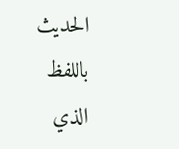الحديث باللفظ الذي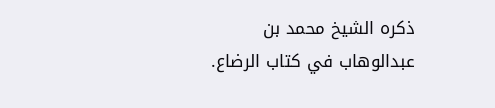ذكره الشيخ محمد بن عبدالوهاب في كتاب الرضاع.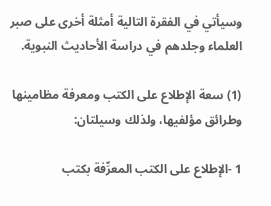وسيأتي في الفقرة التالية أمثلة أخرى على صبر العلماء وجلدهم في دراسة الأحاديث النبوية.

(1) سعة الإطلاع على الكتب ومعرفة مظامينها وطرائق مؤلفيها، ولذلك وسيلتان:

1 -الإطلاع على الكتب المعرِّفة بكتب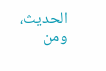الحديث، ومن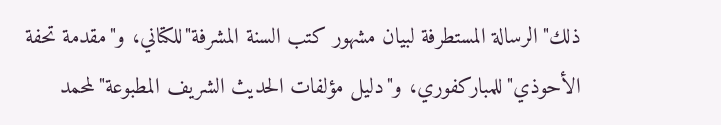ذلك"الرسالة المستطرفة لبيان مشهور كتب السنة المشرفة"للكتاني، و"مقدمة تحفة الأحوذي"للمباركفوري، و"دليل مؤلفات الحديث الشريف المطبوعة"لمحمد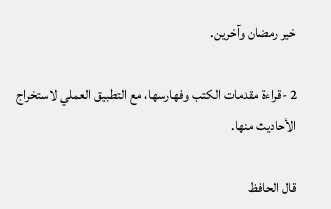خير رمضان وآخرين.

2 -قراءة مقدمات الكتب وفهارسها، مع التطبيق العملي لاستخراج الأحاديث منها.

قال الحافظ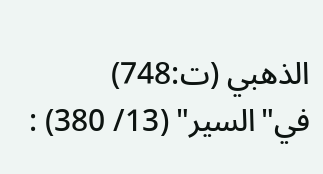الذهبي (ت:748) في"السير" (13/ 380) :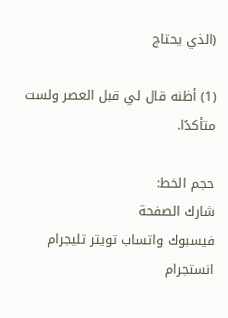(الذي يحتاج

(1) أظنه قال لي قبل العصر ولست متأكدًا.

حجم الخط:
شارك الصفحة
فيسبوك واتساب تويتر تليجرام انستجرام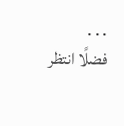. . .
فضلًا انتظر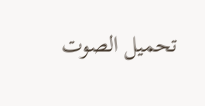تحميل الصوت